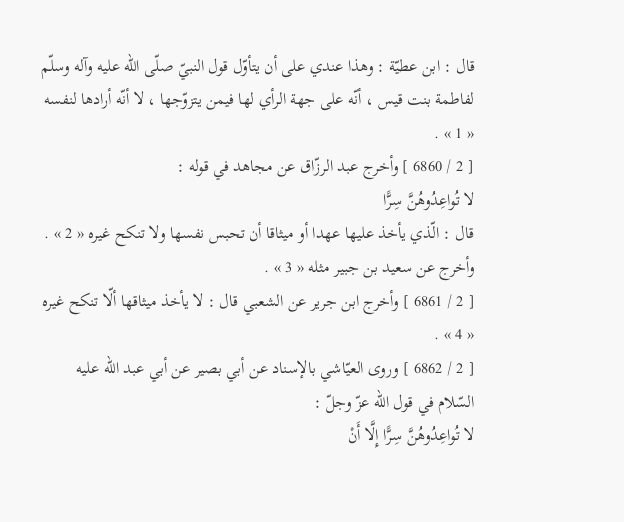قال : ابن عطيّة : وهذا عندي على أن يتأوّل قول النبيّ صلّى اللّه عليه وآله وسلّم لفاطمة بنت قيس ، أنّه على جهة الرأي لها فيمن يتزوّجها ، لا أنّه أرادها لنفسه « 1 » .
[ 2 / 6860 ] وأخرج عبد الرزّاق عن مجاهد في قوله :
لا تُواعِدُوهُنَّ سِرًّا
قال : الّذي يأخذ عليها عهدا أو ميثاقا أن تحبس نفسها ولا تنكح غيره « 2 » .
وأخرج عن سعيد بن جبير مثله « 3 » .
[ 2 / 6861 ] وأخرج ابن جرير عن الشعبي قال : لا يأخذ ميثاقها ألّا تنكح غيره « 4 » .
[ 2 / 6862 ] وروى العيّاشي بالإسناد عن أبي بصير عن أبي عبد اللّه عليه السّلام في قول اللّه عزّ وجلّ :
لا تُواعِدُوهُنَّ سِرًّا إِلَّا أَنْ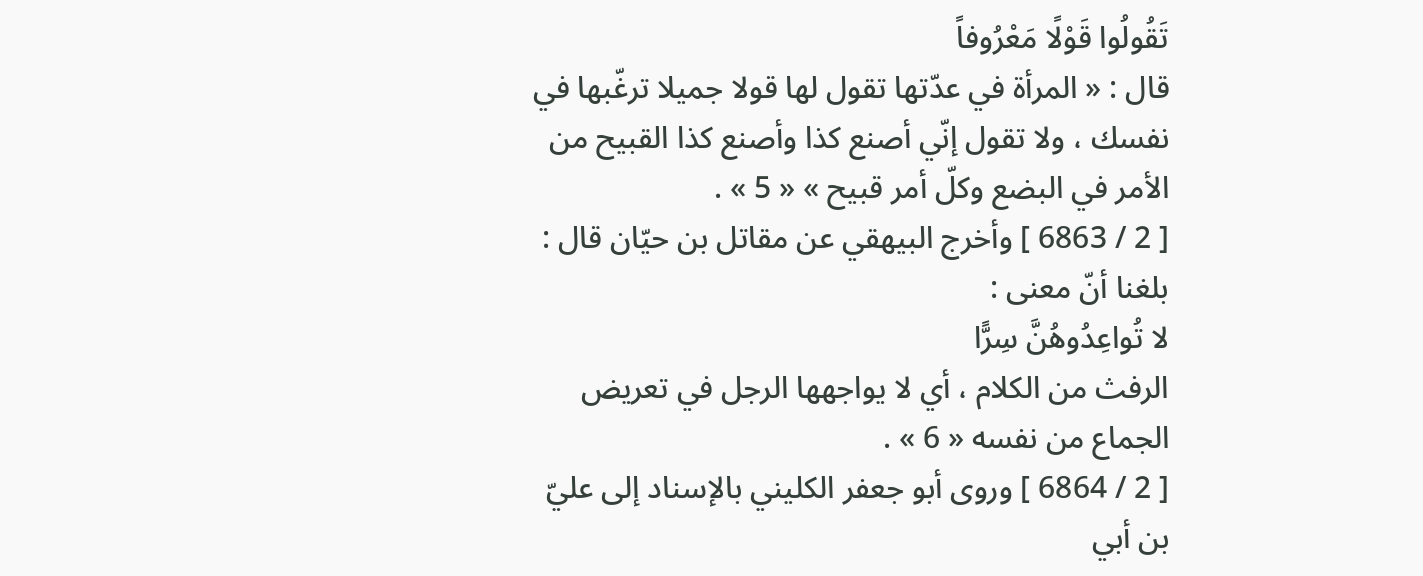تَقُولُوا قَوْلًا مَعْرُوفاً
قال : « المرأة في عدّتها تقول لها قولا جميلا ترغّبها في نفسك ، ولا تقول إنّي أصنع كذا وأصنع كذا القبيح من الأمر في البضع وكلّ أمر قبيح » « 5 » .
[ 2 / 6863 ] وأخرج البيهقي عن مقاتل بن حيّان قال : بلغنا أنّ معنى :
لا تُواعِدُوهُنَّ سِرًّا
الرفث من الكلام ، أي لا يواجهها الرجل في تعريض الجماع من نفسه « 6 » .
[ 2 / 6864 ] وروى أبو جعفر الكليني بالإسناد إلى عليّ بن أبي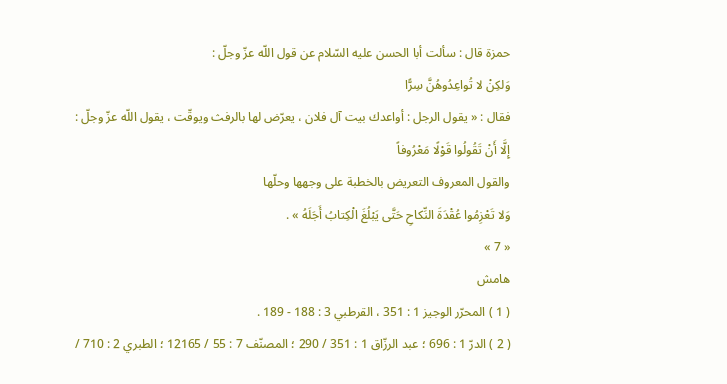حمزة قال : سألت أبا الحسن عليه السّلام عن قول اللّه عزّ وجلّ :
وَلكِنْ لا تُواعِدُوهُنَّ سِرًّا
فقال : « يقول الرجل : أواعدك بيت آل فلان ، يعرّض لها بالرفث ويوقّت ، يقول اللّه عزّ وجلّ :
إِلَّا أَنْ تَقُولُوا قَوْلًا مَعْرُوفاً
والقول المعروف التعريض بالخطبة على وجهها وحلّها
وَلا تَعْزِمُوا عُقْدَةَ النِّكاحِ حَتَّى يَبْلُغَ الْكِتابُ أَجَلَهُ » .
« 7 »
هامش
( 1 ) المحرّر الوجيز 1 : 351 ، القرطبي 3 : 188 - 189 .
( 2 ) الدرّ 1 : 696 ؛ عبد الرزّاق 1 : 351 / 290 ؛ المصنّف 7 : 55 / 12165 ؛ الطبري 2 : 710 /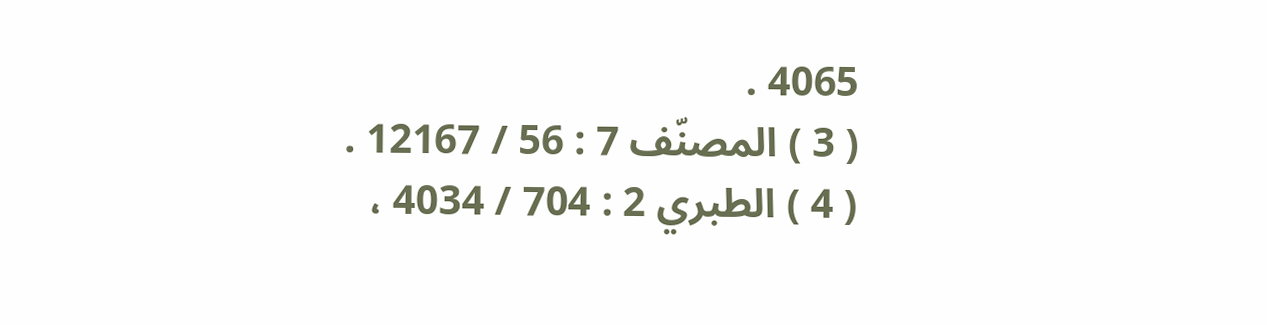4065 .
( 3 ) المصنّف 7 : 56 / 12167 .
( 4 ) الطبري 2 : 704 / 4034 ،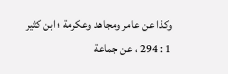وكذا عن عامر ومجاهد وعكرمة ؛ ابن كثير 1 : 294 ، عن جماعة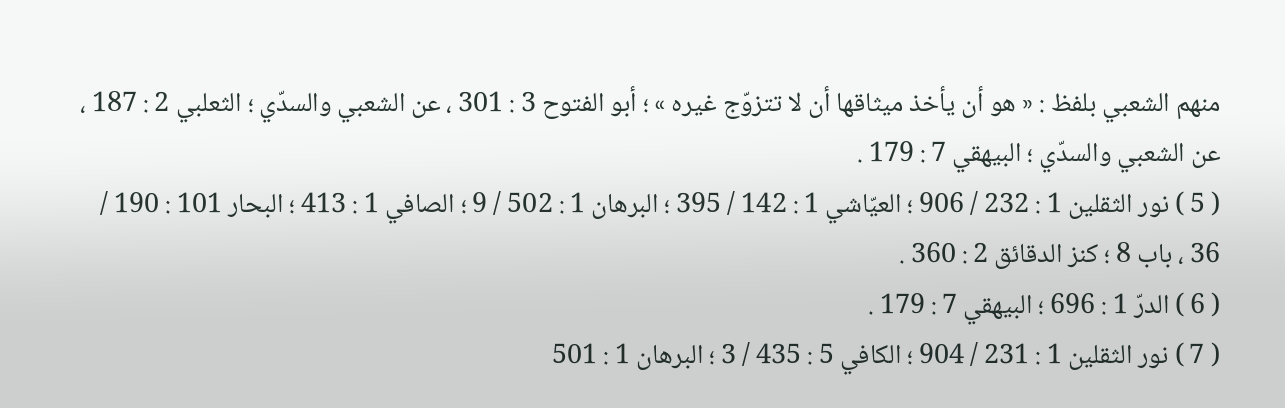منهم الشعبي بلفظ : « هو أن يأخذ ميثاقها أن لا تتزوّج غيره » ؛ أبو الفتوح 3 : 301 ، عن الشعبي والسدّي ؛ الثعلبي 2 : 187 ، عن الشعبي والسدّي ؛ البيهقي 7 : 179 .
( 5 ) نور الثقلين 1 : 232 / 906 ؛ العيّاشي 1 : 142 / 395 ؛ البرهان 1 : 502 / 9 ؛ الصافي 1 : 413 ؛ البحار 101 : 190 / 36 ، باب 8 ؛ كنز الدقائق 2 : 360 .
( 6 ) الدرّ 1 : 696 ؛ البيهقي 7 : 179 .
( 7 ) نور الثقلين 1 : 231 / 904 ؛ الكافي 5 : 435 / 3 ؛ البرهان 1 : 501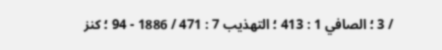/ 3 ؛ الصافي 1 : 413 ؛ التهذيب 7 : 471 / 1886 - 94 ؛ كنز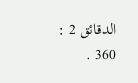الدقائق 2 : 360 .